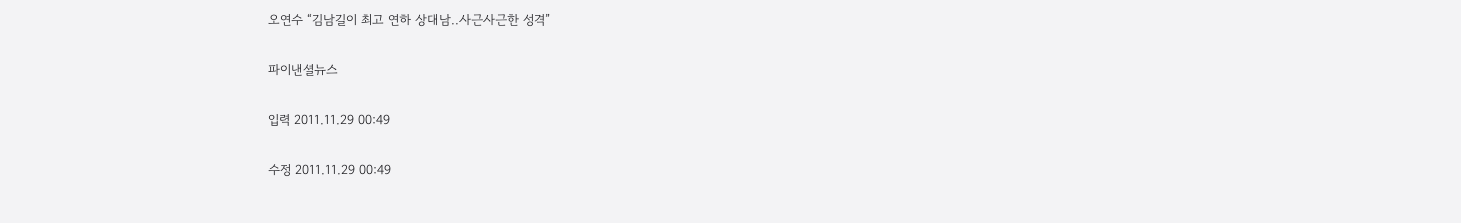오연수 “김남길이 최고 연하 상대남..사근사근한 성격”

파이낸셜뉴스

입력 2011.11.29 00:49

수정 2011.11.29 00:49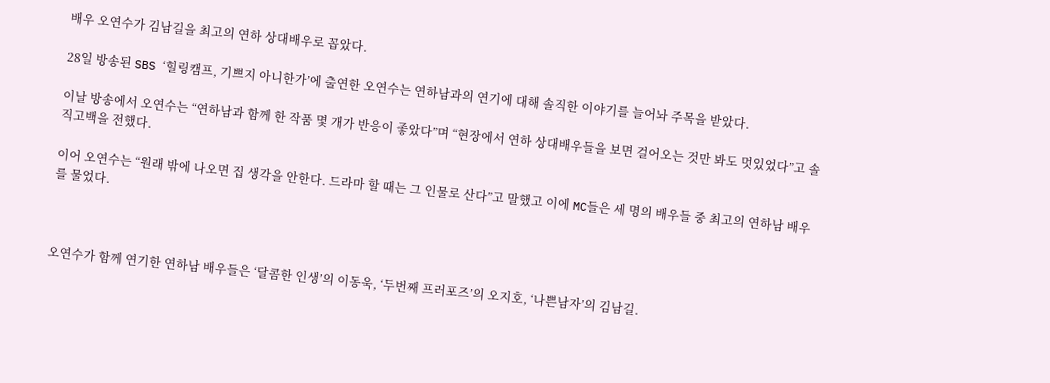배우 오연수가 김남길을 최고의 연하 상대배우로 꼽았다.

28일 방송된 SBS ‘힐링캠프, 기쁘지 아니한가’에 출연한 오연수는 연하남과의 연기에 대해 솔직한 이야기를 늘어놔 주목을 받았다.

이날 방송에서 오연수는 “연하남과 함께 한 작품 몇 개가 반응이 좋았다”며 “현장에서 연하 상대배우들을 보면 걸어오는 것만 봐도 멋있었다”고 솔직고백을 전했다.

이어 오연수는 “원래 밖에 나오면 집 생각을 안한다. 드라마 할 때는 그 인물로 산다”고 말했고 이에 MC들은 세 명의 배우들 중 최고의 연하남 배우를 물었다.



오연수가 함께 연기한 연하남 배우들은 ‘달콤한 인생’의 이동욱, ‘두번째 프러포즈’의 오지호, ‘나쁜남자’의 김남길.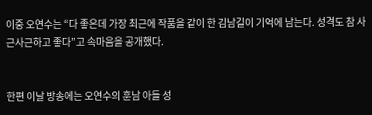이중 오연수는 “다 좋은데 가장 최근에 작품을 같이 한 김남길이 기억에 남는다. 성격도 참 사근사근하고 좋다”고 속마음을 공개했다.


한편 이날 방송에는 오연수의 훈남 아들 성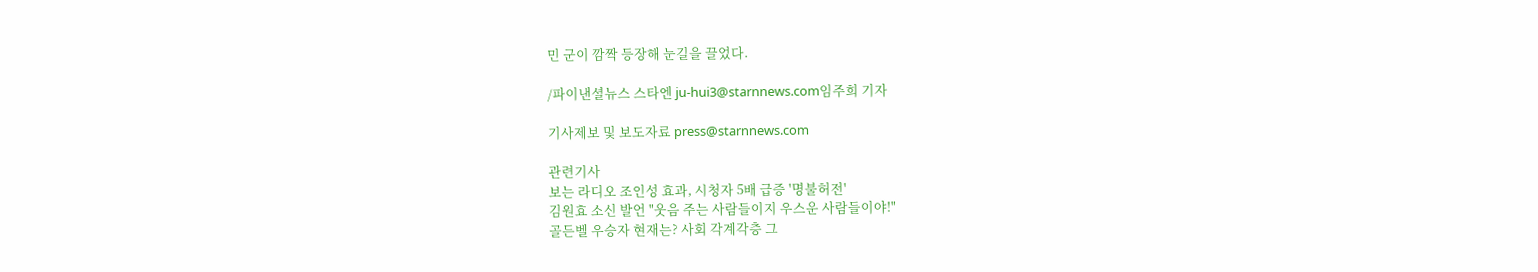민 군이 깜짝 등장해 눈길을 끌었다.

/파이낸셜뉴스 스타엔 ju-hui3@starnnews.com임주희 기자

기사제보 및 보도자료 press@starnnews.com

관련기사
보는 라디오 조인성 효과, 시청자 5배 급증 '명불허전'
김원효 소신 발언 "웃음 주는 사람들이지 우스운 사람들이야!"
골든벨 우승자 현재는? 사회 각계각층 그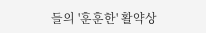들의 '훈훈한' 활약상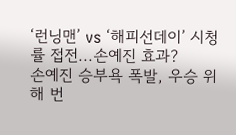‘런닝맨’ vs ‘해피선데이’ 시청률 접전...손예진 효과?
손예진 승부욕 폭발, 우승 위해 번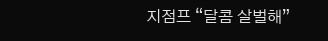지점프 “달콤 살벌해”